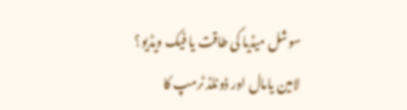سوشل میڈیا کی طاقت یا فیک ویڈیو؟ لامین یامال اور ڈونلڈ ٹرمپ کا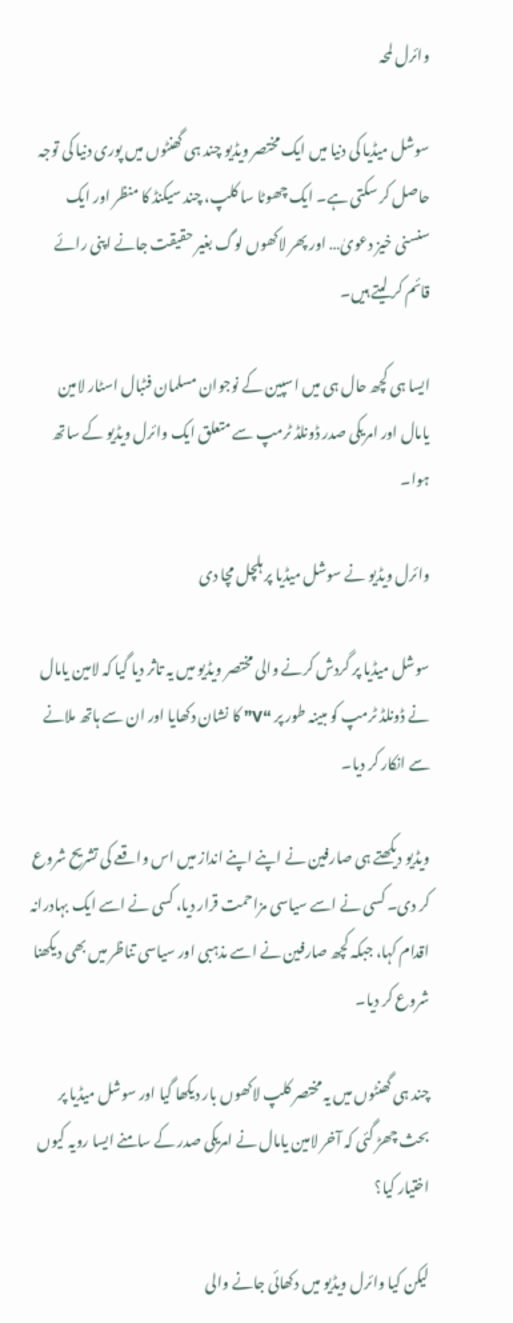وائرل لمحہ

سوشل میڈیا کی دنیا میں ایک مختصر ویڈیو چند ہی گھنٹوں میں پوری دنیا کی توجہ حاصل کر سکتی ہے۔ ایک چھوٹا سا کلپ، چند سیکنڈ کا منظر اور ایک سنسنی خیز دعویٰ… اور پھر لاکھوں لوگ بغیر حقیقت جانے اپنی رائے قائم کر لیتے ہیں۔

ایسا ہی کچھ حال ہی میں اسپین کے نوجوان مسلمان فٹبال اسٹار لامین یامال اور امریکی صدر ڈونلڈ ٹرمپ سے متعلق ایک وائرل ویڈیو کے ساتھ ہوا۔

وائرل ویڈیو نے سوشل میڈیا پر ہلچل مچا دی

سوشل میڈیا پر گردش کرنے والی مختصر ویڈیو میں یہ تاثر دیا گیا کہ لامین یامال نے ڈونلڈ ٹرمپ کو مبینہ طور پر “V” کا نشان دکھایا اور ان سے ہاتھ ملانے سے انکار کر دیا۔

ویڈیو دیکھتے ہی صارفین نے اپنے اپنے انداز میں اس واقعے کی تشریح شروع کر دی۔ کسی نے اسے سیاسی مزاحمت قرار دیا، کسی نے اسے ایک بہادرانہ اقدام کہا، جبکہ کچھ صارفین نے اسے مذہبی اور سیاسی تناظر میں بھی دیکھنا شروع کر دیا۔

چند ہی گھنٹوں میں یہ مختصر کلپ لاکھوں بار دیکھا گیا اور سوشل میڈیا پر بحث چھڑ گئی کہ آخر لامین یامال نے امریکی صدر کے سامنے ایسا رویہ کیوں اختیار کیا؟

لیکن کیا وائرل ویڈیو میں دکھائی جانے والی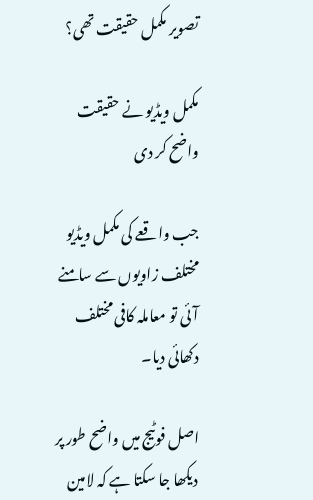تصویر مکمل حقیقت تھی؟

مکمل ویڈیو نے حقیقت واضح کر دی

جب واقعے کی مکمل ویڈیو مختلف زاویوں سے سامنے آئی تو معاملہ کافی مختلف دکھائی دیا۔

اصل فوٹیج میں واضح طور پر دیکھا جا سکتا ہے کہ لامین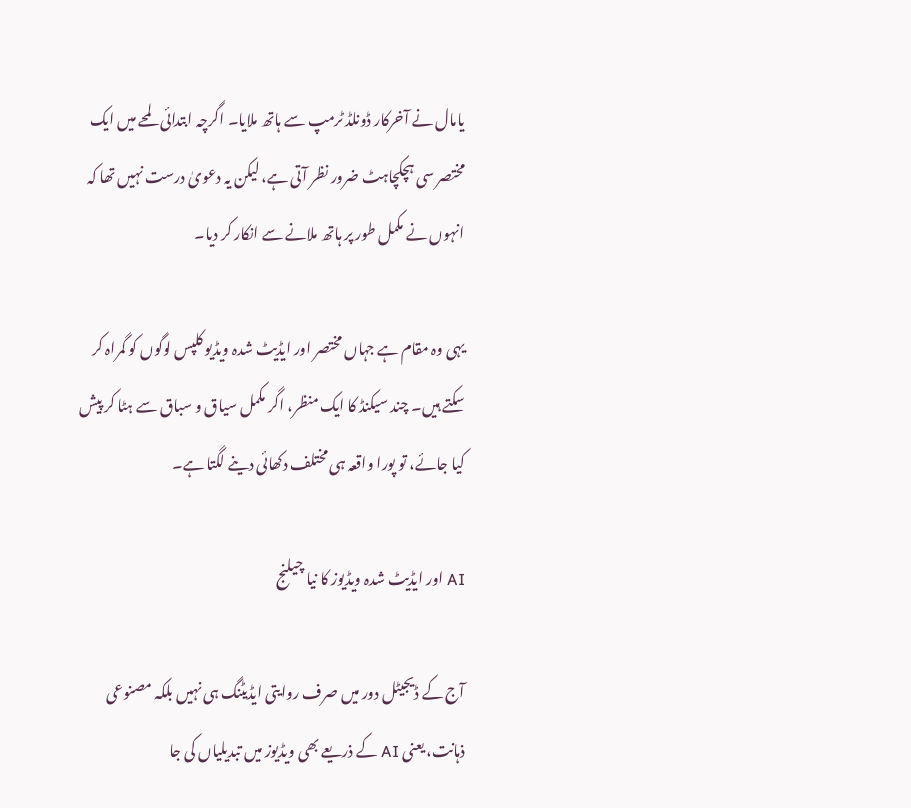یامال نے آخرکار ڈونلڈ ٹرمپ سے ہاتھ ملایا۔ اگرچہ ابتدائی لمحے میں ایک مختصر سی ہچکچاہٹ ضرور نظر آتی ہے، لیکن یہ دعویٰ درست نہیں تھا کہ انہوں نے مکمل طور پر ہاتھ ملانے سے انکار کر دیا۔

یہی وہ مقام ہے جہاں مختصر اور ایڈیٹ شدہ ویڈیو کلپس لوگوں کو گمراہ کر سکتے ہیں۔ چند سیکنڈ کا ایک منظر، اگر مکمل سیاق و سباق سے ہٹا کر پیش کیا جائے، تو پورا واقعہ ہی مختلف دکھائی دینے لگتا ہے۔

AI اور ایڈیٹ شدہ ویڈیوز کا نیا چیلنج

آج کے ڈیجیٹل دور میں صرف روایتی ایڈیٹنگ ہی نہیں بلکہ مصنوعی ذہانت، یعنی AI کے ذریعے بھی ویڈیوز میں تبدیلیاں کی جا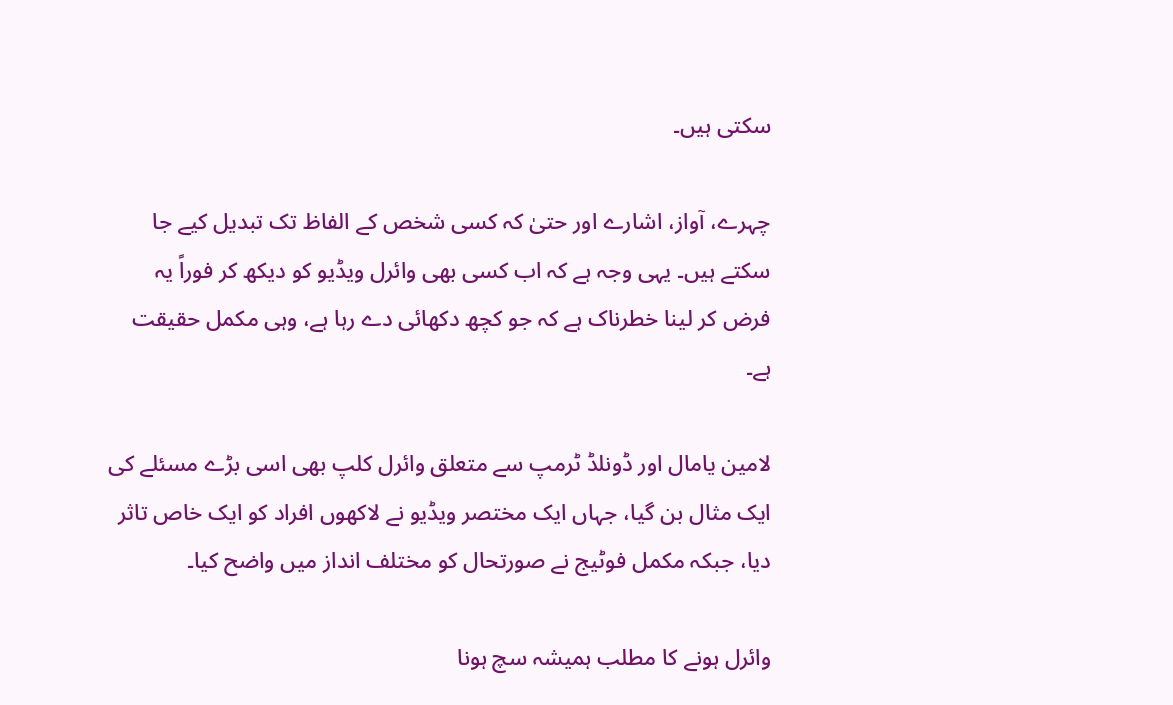سکتی ہیں۔

چہرے، آواز، اشارے اور حتیٰ کہ کسی شخص کے الفاظ تک تبدیل کیے جا سکتے ہیں۔ یہی وجہ ہے کہ اب کسی بھی وائرل ویڈیو کو دیکھ کر فوراً یہ فرض کر لینا خطرناک ہے کہ جو کچھ دکھائی دے رہا ہے، وہی مکمل حقیقت ہے۔

لامین یامال اور ڈونلڈ ٹرمپ سے متعلق وائرل کلپ بھی اسی بڑے مسئلے کی ایک مثال بن گیا، جہاں ایک مختصر ویڈیو نے لاکھوں افراد کو ایک خاص تاثر دیا، جبکہ مکمل فوٹیج نے صورتحال کو مختلف انداز میں واضح کیا۔

وائرل ہونے کا مطلب ہمیشہ سچ ہونا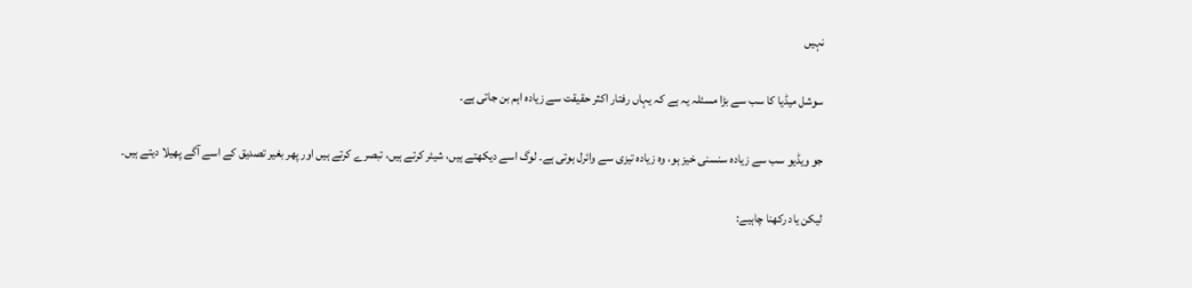نہیں

سوشل میڈیا کا سب سے بڑا مسئلہ یہ ہے کہ یہاں رفتار اکثر حقیقت سے زیادہ اہم بن جاتی ہے۔

جو ویڈیو سب سے زیادہ سنسنی خیز ہو، وہ زیادہ تیزی سے وائرل ہوتی ہے۔ لوگ اسے دیکھتے ہیں، شیئر کرتے ہیں، تبصرے کرتے ہیں اور پھر بغیر تصدیق کے اسے آگے پھیلا دیتے ہیں۔

لیکن یاد رکھنا چاہیے: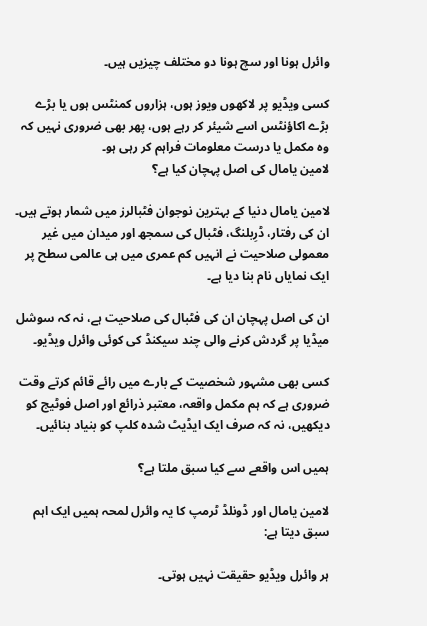وائرل ہونا اور سچ ہونا دو مختلف چیزیں ہیں۔

کسی ویڈیو پر لاکھوں ویوز ہوں، ہزاروں کمنٹس ہوں یا بڑے بڑے اکاؤنٹس اسے شیئر کر رہے ہوں، پھر بھی ضروری نہیں کہ وہ مکمل یا درست معلومات فراہم کر رہی ہو۔
لامین یامال کی اصل پہچان کیا ہے؟

لامین یامال دنیا کے بہترین نوجوان فٹبالرز میں شمار ہوتے ہیں۔ ان کی رفتار، ڈرِبلنگ، فٹبال کی سمجھ اور میدان میں غیر معمولی صلاحیت نے انہیں کم عمری میں ہی عالمی سطح پر ایک نمایاں نام بنا دیا ہے۔

ان کی اصل پہچان ان کی فٹبال کی صلاحیت ہے، نہ کہ سوشل میڈیا پر گردش کرنے والی چند سیکنڈ کی کوئی وائرل ویڈیو۔

کسی بھی مشہور شخصیت کے بارے میں رائے قائم کرتے وقت ضروری ہے کہ ہم مکمل واقعہ، معتبر ذرائع اور اصل فوٹیج کو دیکھیں، نہ کہ صرف ایک ایڈیٹ شدہ کلپ کو بنیاد بنائیں۔

ہمیں اس واقعے سے کیا سبق ملتا ہے؟

لامین یامال اور ڈونلڈ ٹرمپ کا یہ وائرل لمحہ ہمیں ایک اہم سبق دیتا ہے:

ہر وائرل ویڈیو حقیقت نہیں ہوتی۔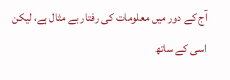آج کے دور میں معلومات کی رفتار بے مثال ہے، لیکن اسی کے ساتھ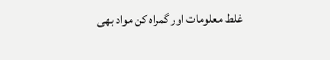غلط معلومات اور گمراہ کن مواد بھی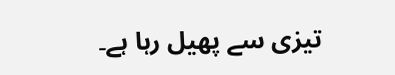تیزی سے پھیل رہا ہے۔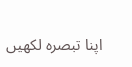اپنا تبصرہ لکھیں